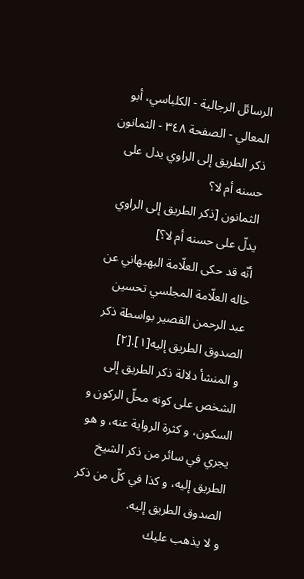الرسائل الرجالية - الكلباسي، أبو المعالي - الصفحة ٣٤٨ - الثمانون ذكر الطريق إلى الراوي يدل على حسنه أم لا؟
الثمانون [ذكر الطريق إلى الراوي يدلّ على حسنه أم لا؟]
أنّه قد حكى العلّامة البهبهاني عن خاله العلّامة المجلسي تحسين عبد الرحمن القصير بواسطة ذكر الصدوق الطريق إليه[١].[٢]
و المنشأ دلالة ذكر الطريق إلى الشخص على كونه محلّ الركون و السكون، و كثرة الرواية عنه، و هو يجري في سائر من ذكر الشيخ الطريق إليه، و كذا في كلّ من ذكر الصدوق الطريق إليه.
و لا يذهب عليك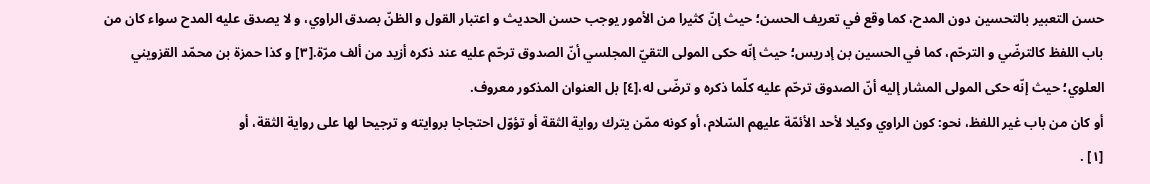حسن التعبير بالتحسين دون المدح، كما وقع في تعريف الحسن؛ حيث إنّ كثيرا من الأمور يوجب حسن الحديث و اعتبار القول و الظنّ بصدق الراوي، و لا يصدق عليه المدح سواء كان من باب اللفظ كالترضّي و الترحّم، كما في الحسين بن إدريس؛ حيث إنّه حكى المولى التقيّ المجلسي أنّ الصدوق ترحّم عليه عند ذكره أزيد من ألف مرّة.[٣] و كذا حمزة بن محمّد القزويني العلوي؛ حيث إنّه حكى المولى المشار إليه أنّ الصدوق ترحّم عليه كلّما ذكره و ترضّى له،[٤] بل العنوان المذكور معروف.
أو كان من باب غير اللفظ، نحو: كون الراوي وكيلا لأحد الأئمّة عليهم السّلام، أو كونه ممّن يترك رواية الثقة أو تؤوّل احتجاجا بروايته و ترجيحا لها على رواية الثقة، أو
[١] .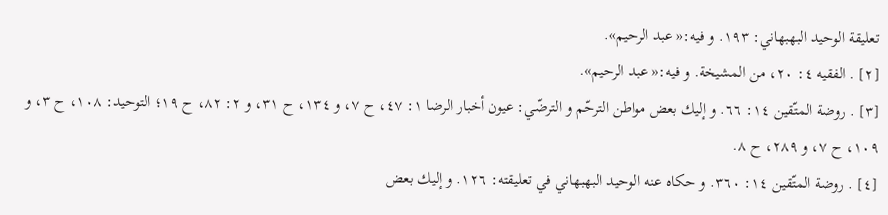تعليقة الوحيد البهبهاني: ١٩٣. و فيه:« عبد الرحيم».
[٢] . الفقيه ٤: ٢٠، من المشيخة. و فيه:« عبد الرحيم».
[٣] . روضة المتّقين ١٤: ٦٦. و إليك بعض مواطن الترحّم و الترضّي: عيون أخبار الرضا ١: ٤٧، ح ٧، و ١٣٤، ح ٣١، و ٢: ٨٢، ح ١٩؛ التوحيد: ١٠٨، ح ٣، و ١٠٩، ح ٧، و ٢٨٩، ح ٨.
[٤] . روضة المتّقين ١٤: ٣٦٠. و حكاه عنه الوحيد البهبهاني في تعليقته: ١٢٦. و إليك بعض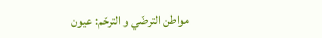مواطن الترضّي و الترحّم: عيون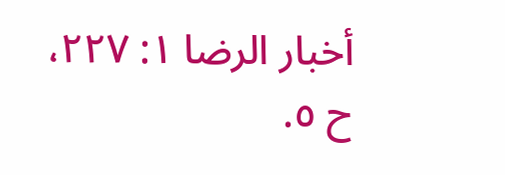أخبار الرضا ١: ٢٢٧، ح ٥.